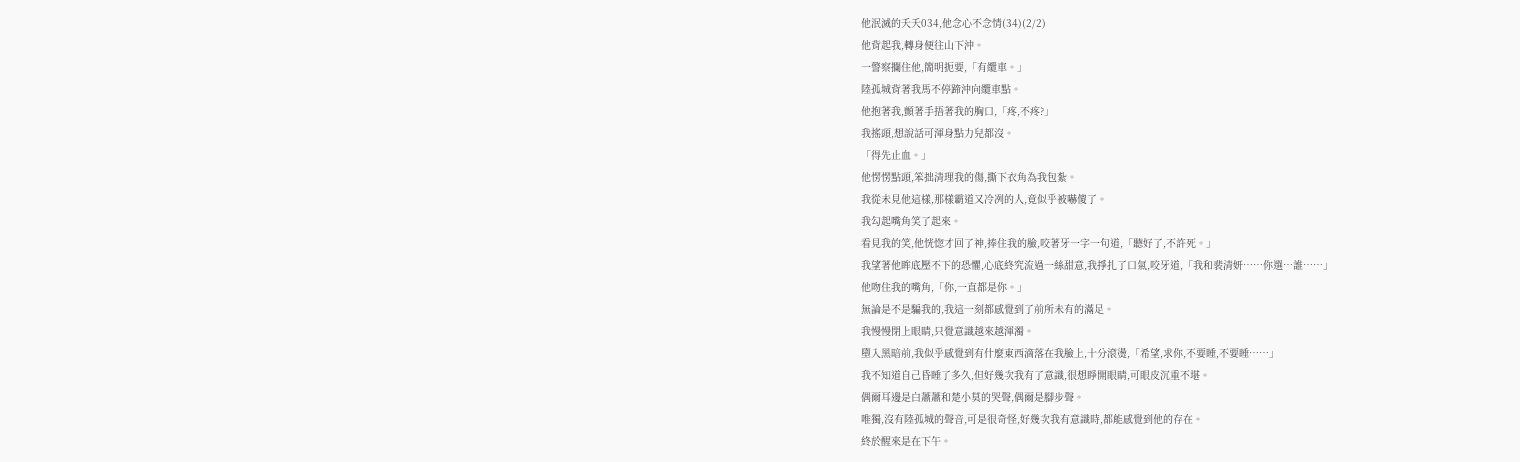他泯滅的夭夭034,他念心不念情(34)(2/2)
他背起我,轉身便往山下沖。
一警察攔住他,簡明扼要,「有纜車。」
陸孤城背著我馬不停蹄沖向纜車點。
他抱著我,顫著手捂著我的胸口,「疼,不疼?」
我搖頭,想說話可渾身點力兒都沒。
「得先止血。」
他愣愣點頭,笨拙清理我的傷,撕下衣角為我包紮。
我從未見他這樣,那樣霸道又冷冽的人,竟似乎被嚇傻了。
我勾起嘴角笑了起來。
看見我的笑,他恍惚才回了神,捧住我的臉,咬著牙一字一句道,「聽好了,不許死。」
我望著他眸底壓不下的恐懼,心底終究流過一絲甜意,我掙扎了口氣,咬牙道,「我和裴清妍……你選…誰……」
他吻住我的嘴角,「你,一直都是你。」
無論是不是騙我的,我這一刻都感覺到了前所未有的滿足。
我慢慢閉上眼睛,只覺意識越來越渾濁。
墮入黑暗前,我似乎感覺到有什麼東西滴落在我臉上,十分滾燙,「希望,求你,不要睡,不要睡……」
我不知道自己昏睡了多久,但好幾次我有了意識,很想睜開眼睛,可眼皮沉重不堪。
偶爾耳邊是白蕭蕭和楚小莫的哭聲,偶爾是腳步聲。
唯獨,沒有陸孤城的聲音,可是很奇怪,好幾次我有意識時,都能感覺到他的存在。
終於醒來是在下午。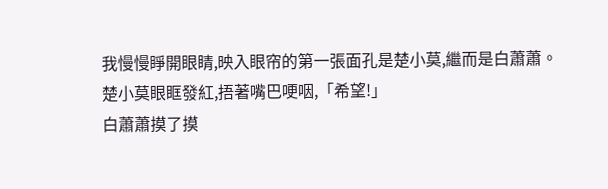我慢慢睜開眼睛,映入眼帘的第一張面孔是楚小莫,繼而是白蕭蕭。
楚小莫眼眶發紅,捂著嘴巴哽咽,「希望!」
白蕭蕭摸了摸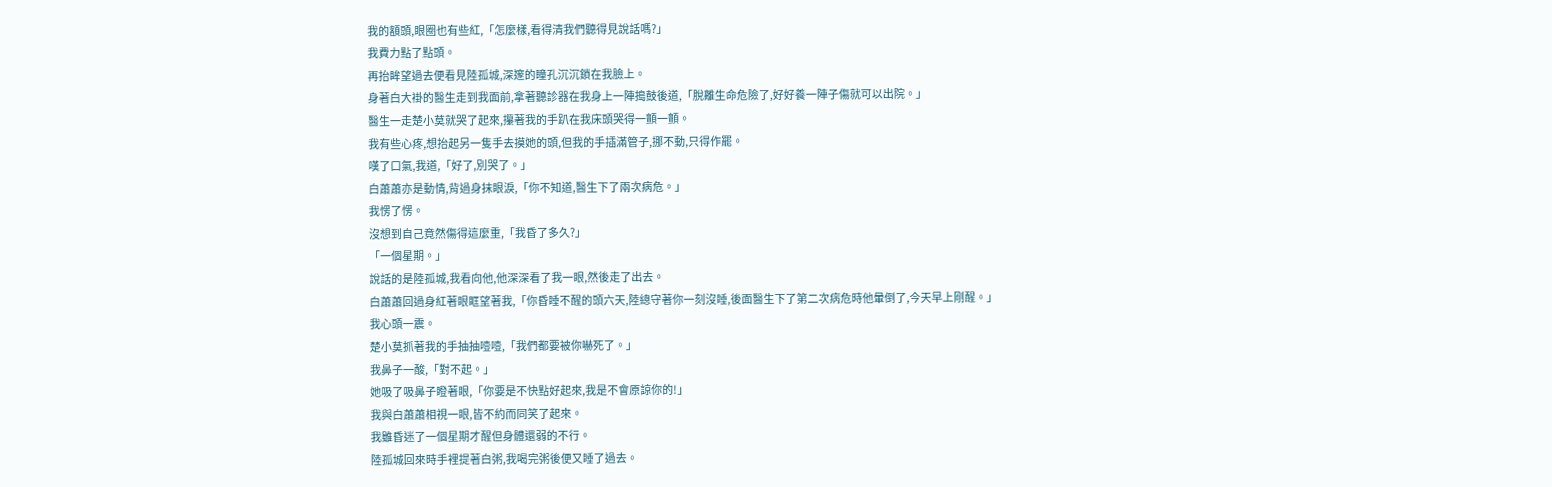我的額頭,眼圈也有些紅,「怎麼樣,看得清我們聽得見說話嗎?」
我費力點了點頭。
再抬眸望過去便看見陸孤城,深邃的瞳孔沉沉鎖在我臉上。
身著白大褂的醫生走到我面前,拿著聽診器在我身上一陣搗鼓後道,「脫離生命危險了,好好養一陣子傷就可以出院。」
醫生一走楚小莫就哭了起來,攥著我的手趴在我床頭哭得一顫一顫。
我有些心疼,想抬起另一隻手去摸她的頭,但我的手插滿管子,挪不動,只得作罷。
嘆了口氣,我道,「好了,別哭了。」
白蕭蕭亦是動情,背過身抹眼淚,「你不知道,醫生下了兩次病危。」
我愣了愣。
沒想到自己竟然傷得這麼重,「我昏了多久?」
「一個星期。」
說話的是陸孤城,我看向他,他深深看了我一眼,然後走了出去。
白蕭蕭回過身紅著眼眶望著我,「你昏睡不醒的頭六天,陸總守著你一刻沒睡,後面醫生下了第二次病危時他暈倒了,今天早上剛醒。」
我心頭一震。
楚小莫抓著我的手抽抽噎噎,「我們都要被你嚇死了。」
我鼻子一酸,「對不起。」
她吸了吸鼻子瞪著眼,「你要是不快點好起來,我是不會原諒你的!」
我與白蕭蕭相視一眼,皆不約而同笑了起來。
我雖昏迷了一個星期才醒但身體還弱的不行。
陸孤城回來時手裡提著白粥,我喝完粥後便又睡了過去。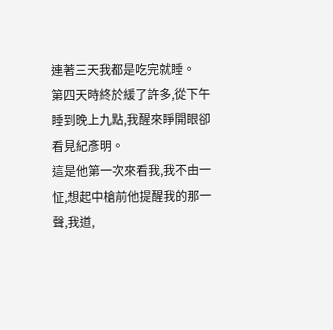連著三天我都是吃完就睡。
第四天時終於緩了許多,從下午睡到晚上九點,我醒來睜開眼卻看見紀彥明。
這是他第一次來看我,我不由一怔,想起中槍前他提醒我的那一聲,我道,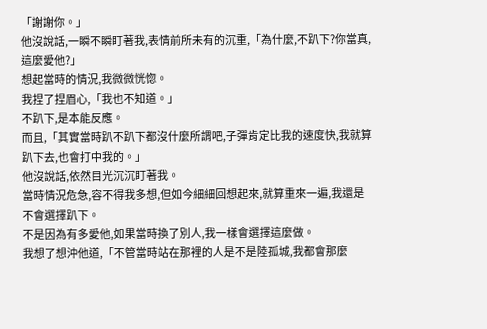「謝謝你。」
他沒說話,一瞬不瞬盯著我,表情前所未有的沉重,「為什麼,不趴下?你當真,這麼愛他?」
想起當時的情況,我微微恍惚。
我捏了捏眉心,「我也不知道。」
不趴下,是本能反應。
而且,「其實當時趴不趴下都沒什麼所謂吧,子彈肯定比我的速度快,我就算趴下去,也會打中我的。」
他沒說話,依然目光沉沉盯著我。
當時情況危急,容不得我多想,但如今細細回想起來,就算重來一遍,我還是不會選擇趴下。
不是因為有多愛他,如果當時換了別人,我一樣會選擇這麼做。
我想了想沖他道,「不管當時站在那裡的人是不是陸孤城,我都會那麼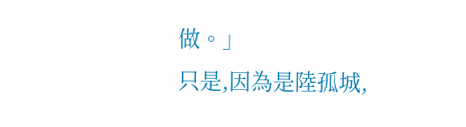做。」
只是,因為是陸孤城,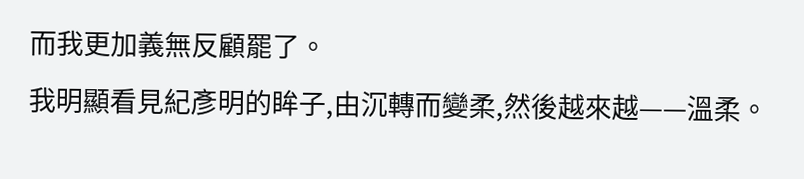而我更加義無反顧罷了。
我明顯看見紀彥明的眸子,由沉轉而變柔,然後越來越——溫柔。